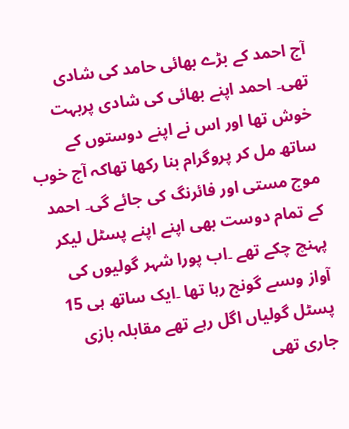آج احمد کے بڑے بھائی حامد کی شادی تھی۔ احمد اپنے بھائی کی شادی پربہت خوش تھا اور اس نے اپنے دوستوں کے ساتھ مل کر پروگرام بنا رکھا تھاکہ آج خوب موج مستی اور فائرنگ کی جائے گی۔ احمد کے تمام دوست بھی اپنے اپنے پسٹل لیکر پہنچ چکے تھے ۔اب پورا شہر گولیوں کی آواز وںسے گونج رہا تھا ۔ایک ساتھ ہی 15 پسٹل گولیاں اگل رہے تھے مقابلہ بازی جاری تھی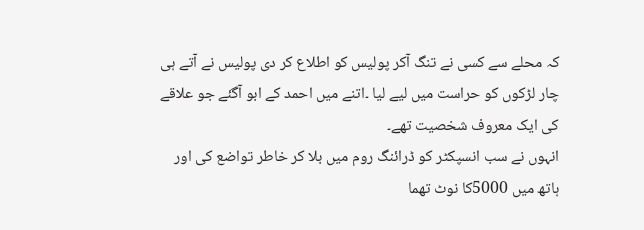کہ محلے سے کسی نے تنگ آکر پولیس کو اطلاع کر دی پولیس نے آتے ہی چار لڑکوں کو حراست میں لیے لیا ۔اتنے میں احمد کے ابو آگئے جو علاقے کی ایک معروف شخصیت تھے۔
انہوں نے سب انسپکٹر کو ڈرائنگ روم میں بلا کر خاطر تواضع کی اور ہاتھ میں 5000کا نوٹ تھما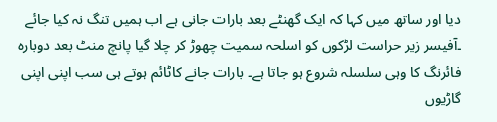دیا اور ساتھ میں کہا کہ ایک گھنٹے بعد بارات جانی ہے اب ہمیں تنگ نہ کیا جائے ۔آفیسر زیر حراست لڑکوں کو اسلحہ سمیت چھوڑ کر چلا گیا پانچ منٹ بعد دوبارہ فائرنگ کا وہی سلسلہ شروع ہو جاتا ہے۔ بارات جانے کاٹائم ہوتے ہی سب اپنی اپنی گاڑیوں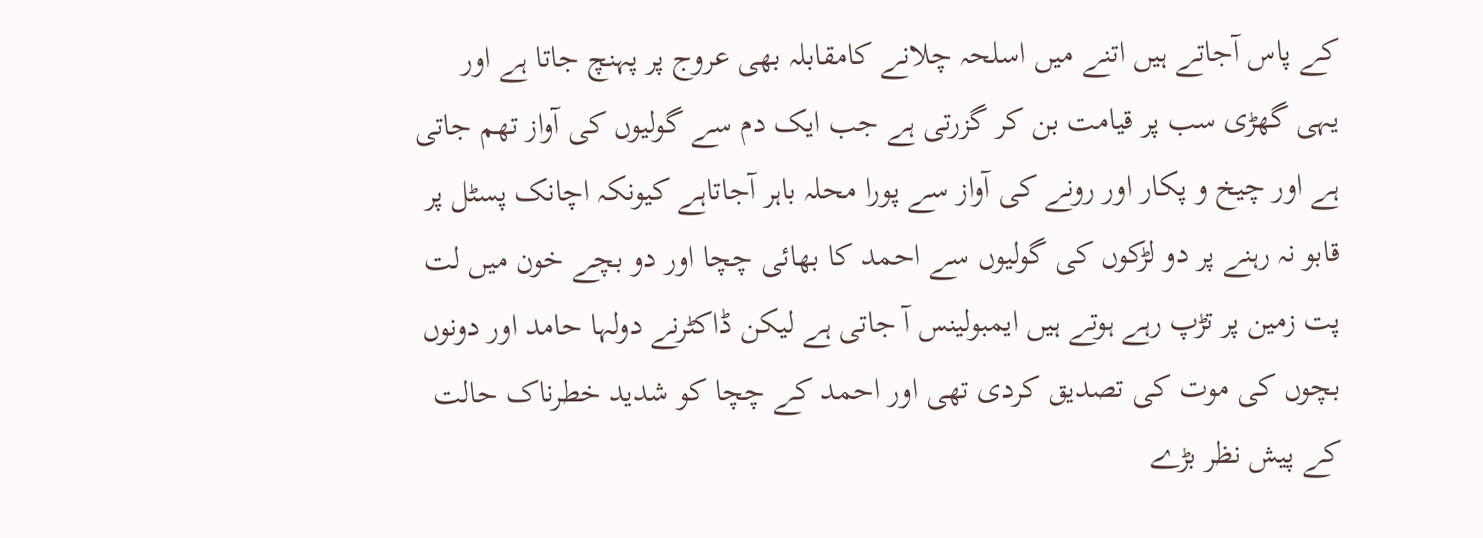کے پاس آجاتے ہیں اتنے میں اسلحہ چلانے کامقابلہ بھی عروج پر پہنچ جاتا ہے اور یہی گھڑی سب پر قیامت بن کر گزرتی ہے جب ایک دم سے گولیوں کی آواز تھم جاتی ہے اور چیخ و پکار اور رونے کی آواز سے پورا محلہ باہر آجاتاہے کیونکہ اچانک پسٹل پر قابو نہ رہنے پر دو لڑکوں کی گولیوں سے احمد کا بھائی چچا اور دو بچے خون میں لت پت زمین پر تڑپ رہے ہوتے ہیں ایمبولینس آ جاتی ہے لیکن ڈاکٹرنے دولہا حامد اور دونوں بچوں کی موت کی تصدیق کردی تھی اور احمد کے چچا کو شدید خطرناک حالت کے پیش نظر بڑے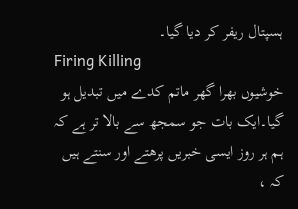ہسپتال ریفر کر دیا گیا۔
Firing Killing
خوشیوں بھرا گھر ماتم کدے میں تبدیل ہو گیا۔ایک بات جو سمجھ سے بالا تر ہے کہ ہم ہر روز ایسی خبریں پرھتے اور سنتے ہیں کہ ،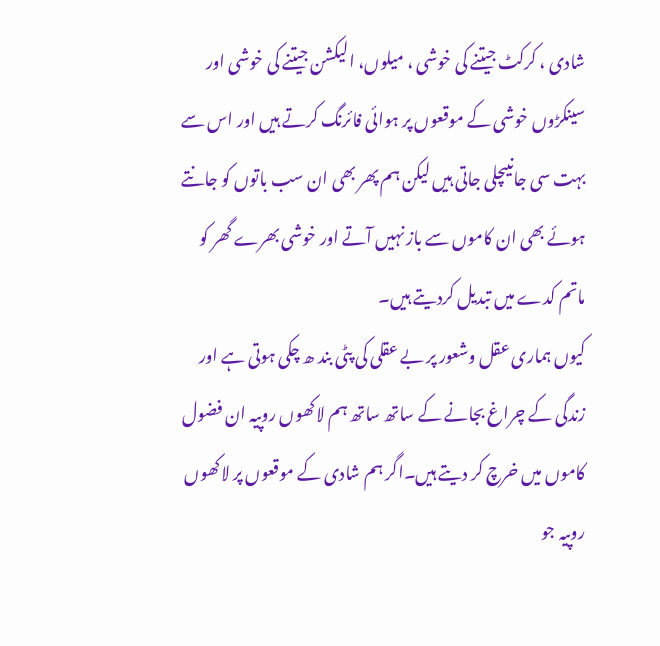شادی ، کرکٹ جیتنے کی خوشی ، میلوں، الیکشن جیتنے کی خوشی اور سینکڑوں خوشی کے موقعوں پر ہوائی فائرنگ کرتے ہیں اور اس سے بہت سی جانیںچلی جاتی ہیں لیکن ہم پھر بھی ان سب باتوں کو جانتے ہوئے بھی ان کاموں سے باز نہیں آتے اور خوشی بھرے گھر کو ماتم کدے میں تبدیل کردیتے ہیں۔
کیوں ہماری عقل وشعور پر بے عقلی کی پٹی بند ھ چکی ہوتی ہے اور زندگی کے چراغ بجانے کے ساتھ ساتھ ہم لاکھوں روپیہ ان فضول کاموں میں خرچ کر دیتے ہیں۔اگر ہم شادی کے موقعوں پر لاکھوں روپیہ جو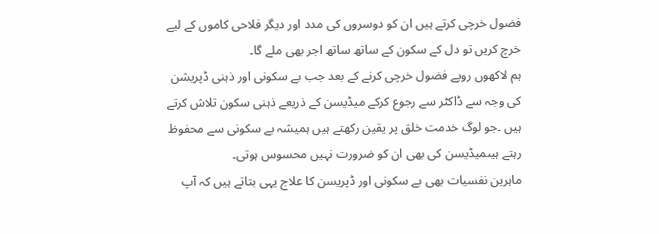فضول خرچی کرتے ہیں ان کو دوسروں کی مدد اور دیگر فلاحی کاموں کے لیے خرچ کریں تو دل کے سکون کے ساتھ ساتھ اجر بھی ملے گا۔
ہم لاکھوں روپے فضول خرچی کرنے کے بعد جب بے سکونی اور ذہنی ڈپریشن کی وجہ سے ڈاکٹر سے رجوع کرکے میڈیسن کے ذریعے ذہنی سکون تلاش کرتے ہیں ۔جو لوگ خدمت خلق پر یقین رکھتے ہیں ہمیشہ بے سکونی سے محفوظ رہتے ہیںمیڈیسن کی بھی ان کو ضرورت نہیں محسوس ہوتی۔
ماہرین نفسیات بھی بے سکونی اور ڈپریسن کا علاج یہی بتاتے ہیں کہ آپ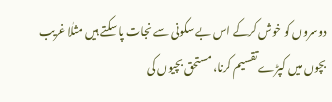دوسروں کو خوش کرکے اس بے سکونی سے نجات پا سکتے ہیں مثلٰا غریب بچوں میں کپڑے تقسیم کرنا، مستحق بچیوں کی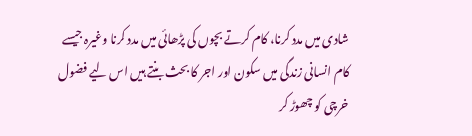شادی میں مدد کرنا، کام کرتے بچوں کی پڑھائی میں مدد کرنا وغیرہ جیسے کام انسانی زندگی میں سکون اور اجر کا بحث بنتے ہیں اس لیے فضول خرچی کو چھوڑ کر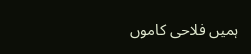ہمیں فلاحی کاموں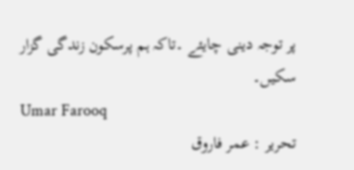پر توجہ دینی چایئے ۔تاکہ ہم پرسکون زندگی گزار سکیں۔
Umar Farooq
تحریر : عمر فاروق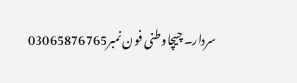سردار۔ چیچاوطنی فون نمبر03065876765